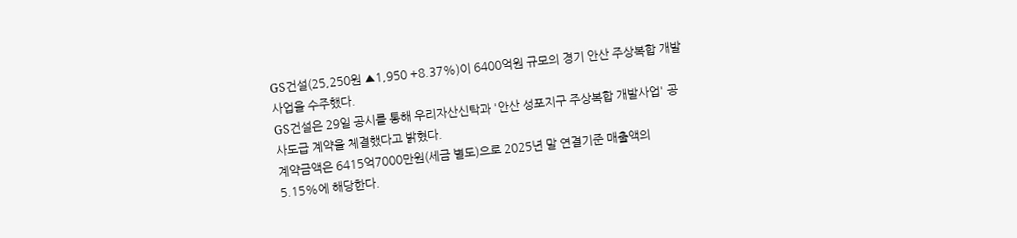GS건설(25,250원 ▲1,950 +8.37%)이 6400억원 규모의 경기 안산 주상복합 개발사업을 수주했다.
GS건설은 29일 공시를 통해 우리자산신탁과 '안산 성포지구 주상복합 개발사업' 공사도급 계약을 체결했다고 밝혔다.
계약금액은 6415억7000만원(세금 별도)으로 2025년 말 연결기준 매출액의 5.15%에 해당한다.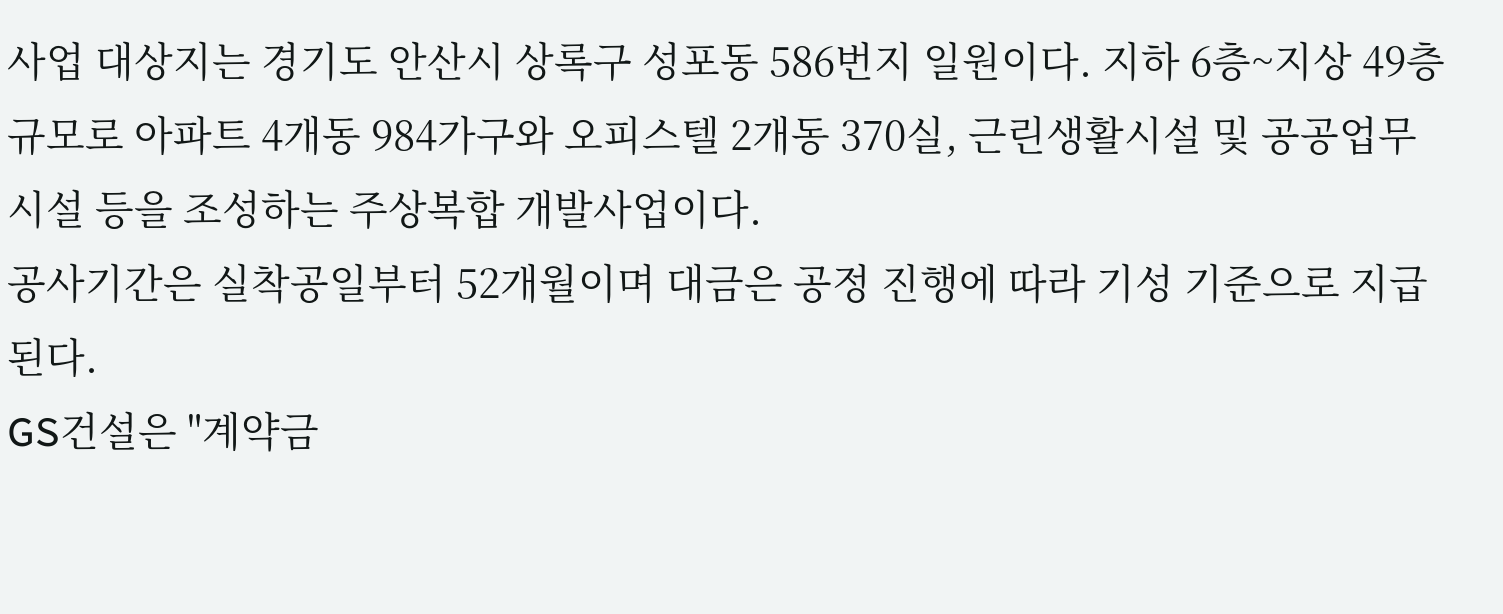사업 대상지는 경기도 안산시 상록구 성포동 586번지 일원이다. 지하 6층~지상 49층 규모로 아파트 4개동 984가구와 오피스텔 2개동 370실, 근린생활시설 및 공공업무시설 등을 조성하는 주상복합 개발사업이다.
공사기간은 실착공일부터 52개월이며 대금은 공정 진행에 따라 기성 기준으로 지급된다.
GS건설은 "계약금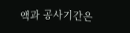액과 공사기간은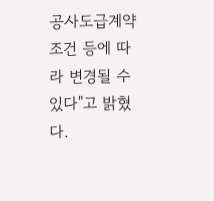공사도급계약 조건 등에 따라 변경될 수 있다"고 밝혔다.